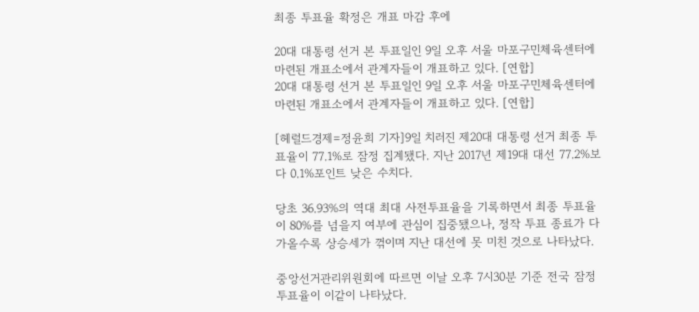최종 투표율 확정은 개표 마감 후에

20대 대통령 선거 본 투표일인 9일 오후 서울 마포구민체육센터에 마련된 개표소에서 관계자들이 개표하고 있다. [연합]
20대 대통령 선거 본 투표일인 9일 오후 서울 마포구민체육센터에 마련된 개표소에서 관계자들이 개표하고 있다. [연합]

[헤럴드경제=정윤희 기자]9일 치러진 제20대 대통령 선거 최종 투표율이 77.1%로 잠정 집계됐다. 지난 2017년 제19대 대선 77.2%보다 0.1%포인트 낮은 수치다.

당초 36.93%의 역대 최대 사전투표율을 기록하면서 최종 투표율이 80%를 넘을지 여부에 관심이 집중됐으나, 정작 투표 종료가 다가올수록 상승세가 꺾이며 지난 대선에 못 미친 것으로 나타났다.

중앙선거관리위원회에 따르면 이날 오후 7시30분 기준 전국 잠정 투표율이 이같이 나타났다.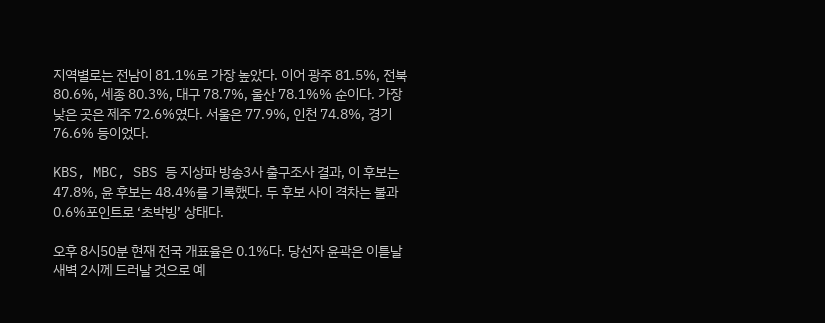지역별로는 전남이 81.1%로 가장 높았다. 이어 광주 81.5%, 전북 80.6%, 세종 80.3%, 대구 78.7%, 울산 78.1%% 순이다. 가장 낮은 곳은 제주 72.6%였다. 서울은 77.9%, 인천 74.8%, 경기 76.6% 등이었다.

KBS, MBC, SBS 등 지상파 방송3사 출구조사 결과, 이 후보는 47.8%, 윤 후보는 48.4%를 기록했다. 두 후보 사이 격차는 불과 0.6%포인트로 ‘초박빙’ 상태다.

오후 8시50분 현재 전국 개표율은 0.1%다. 당선자 윤곽은 이튿날 새벽 2시께 드러날 것으로 예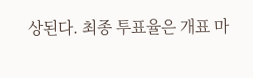상된다. 최종 투표율은 개표 마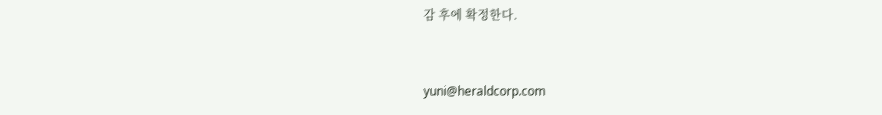감 후에 확정한다.


yuni@heraldcorp.com